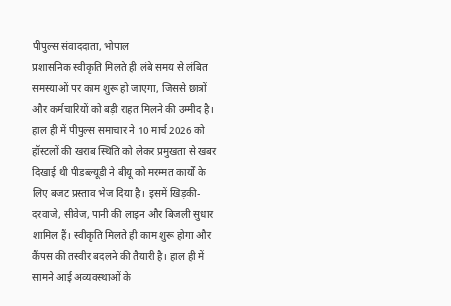पीपुल्स संवाददाता, भोपाल
प्रशासनिक स्वीकृति मिलते ही लंबे समय से लंबित समस्याओं पर काम शुरू हो जाएगा, जिससे छात्रों और कर्मचारियों को बड़ी राहत मिलने की उम्मीद है।
हाल ही में पीपुल्स समाचार ने 10 मार्च 2026 को हॉस्टलों की खराब स्थिति को लेकर प्रमुखता से खबर दिखाई थी पीडब्ल्यूडी ने बीयू को मरम्मत कार्यों के लिए बजट प्रस्ताव भेज दिया है। इसमें खिड़की-दरवाजे, सीवेज, पानी की लाइन और बिजली सुधार शामिल हैं। स्वीकृति मिलते ही काम शुरू होगा और कैंपस की तस्वीर बदलने की तैयारी है। हाल ही में सामने आई अव्यवस्थाओं के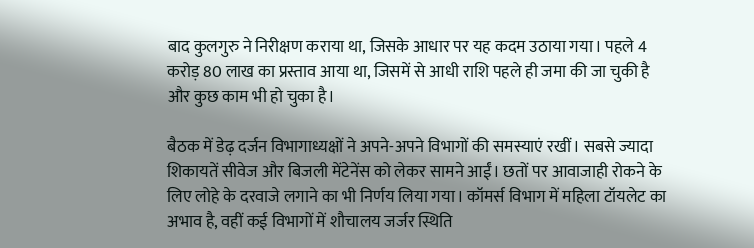बाद कुलगुरु ने निरीक्षण कराया था, जिसके आधार पर यह कदम उठाया गया। पहले 4 करोड़ 80 लाख का प्रस्ताव आया था, जिसमें से आधी राशि पहले ही जमा की जा चुकी है और कुछ काम भी हो चुका है।

बैठक में डेढ़ दर्जन विभागाध्यक्षों ने अपने-अपने विभागों की समस्याएं रखीं। सबसे ज्यादा शिकायतें सीवेज और बिजली मेंटेनेंस को लेकर सामने आईं। छतों पर आवाजाही रोकने के लिए लोहे के दरवाजे लगाने का भी निर्णय लिया गया। कॉमर्स विभाग में महिला टॉयलेट का अभाव है, वहीं कई विभागों में शौचालय जर्जर स्थिति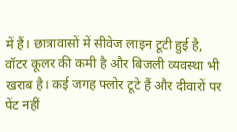में हैं। छात्रावासों में सीवेज लाइन टूटी हुई है, वॉटर कूलर की कमी है और बिजली व्यवस्था भी खराब है। कई जगह फ्लोर टूटे हैं और दीवारों पर पेंट नहीं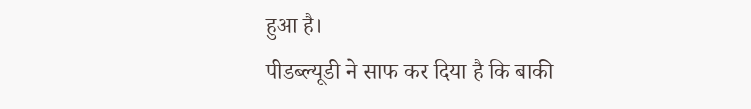हुआ है।
पीडब्ल्यूडी ने साफ कर दिया है कि बाकी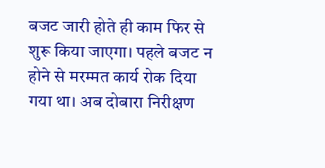बजट जारी होते ही काम फिर से शुरू किया जाएगा। पहले बजट न होने से मरम्मत कार्य रोक दिया गया था। अब दोबारा निरीक्षण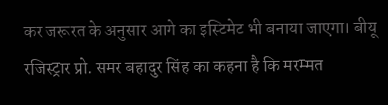कर जरूरत के अनुसार आगे का इस्टिमेट भी बनाया जाएगा। बीयू रजिस्ट्रार प्रो. समर बहादुर सिंह का कहना है कि मरम्मत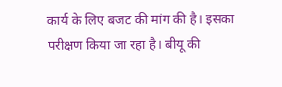कार्य के लिए बजट की मांग की है। इसका परीक्षण किया जा रहा है। बीयू की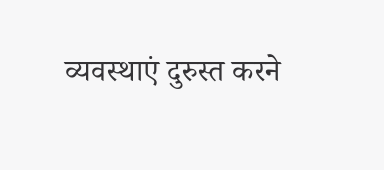व्यवस्थाएं दुरुस्त करने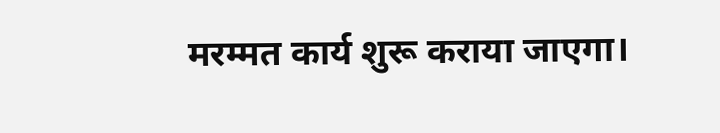मरम्मत कार्य शुरू कराया जाएगा।